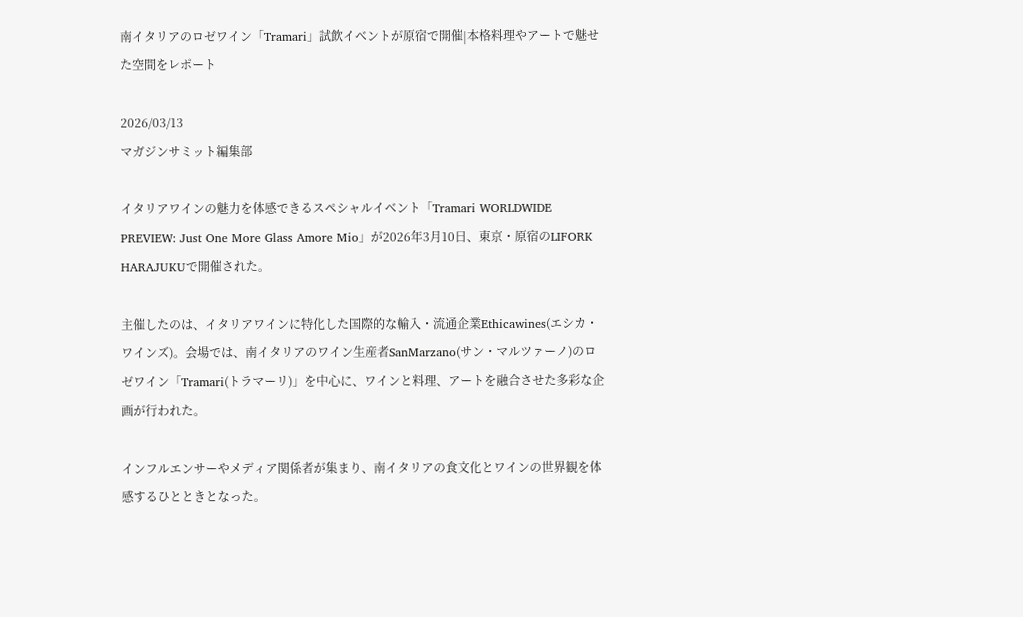南イタリアのロゼワイン「Tramari」試飲イベントが原宿で開催|本格料理やアートで魅せた空間をレポート

2026/03/13
マガジンサミット編集部

イタリアワインの魅力を体感できるスペシャルイベント「Tramari WORLDWIDE PREVIEW: Just One More Glass Amore Mio」が2026年3月10日、東京・原宿のLIFORK HARAJUKUで開催された。

主催したのは、イタリアワインに特化した国際的な輸入・流通企業Ethicawines(エシカ・ワインズ)。会場では、南イタリアのワイン生産者SanMarzano(サン・マルツァーノ)のロゼワイン「Tramari(トラマーリ)」を中心に、ワインと料理、アートを融合させた多彩な企画が行われた。

インフルエンサーやメディア関係者が集まり、南イタリアの食文化とワインの世界観を体感するひとときとなった。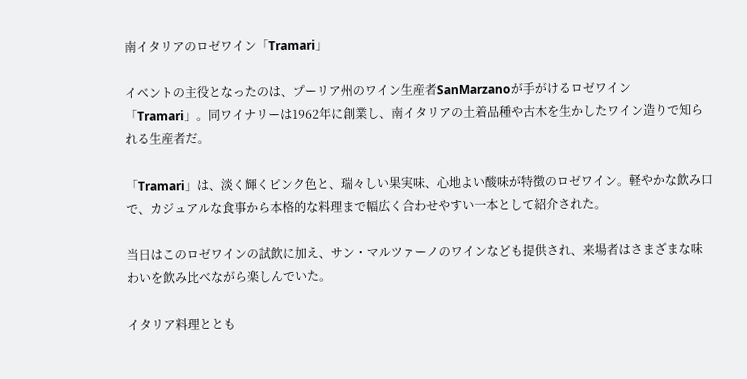南イタリアのロゼワイン「Tramari」

イベントの主役となったのは、プーリア州のワイン生産者SanMarzanoが手がけるロゼワイン「Tramari」。同ワイナリーは1962年に創業し、南イタリアの土着品種や古木を生かしたワイン造りで知られる生産者だ。

「Tramari」は、淡く輝くピンク色と、瑞々しい果実味、心地よい酸味が特徴のロゼワイン。軽やかな飲み口で、カジュアルな食事から本格的な料理まで幅広く合わせやすい一本として紹介された。

当日はこのロゼワインの試飲に加え、サン・マルツァーノのワインなども提供され、来場者はさまざまな味わいを飲み比べながら楽しんでいた。

イタリア料理ととも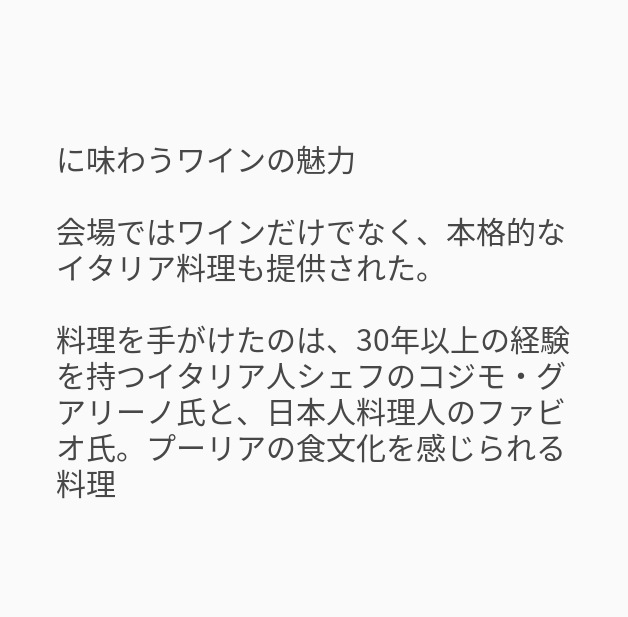に味わうワインの魅力

会場ではワインだけでなく、本格的なイタリア料理も提供された。

料理を手がけたのは、30年以上の経験を持つイタリア人シェフのコジモ・グアリーノ氏と、日本人料理人のファビオ氏。プーリアの食文化を感じられる料理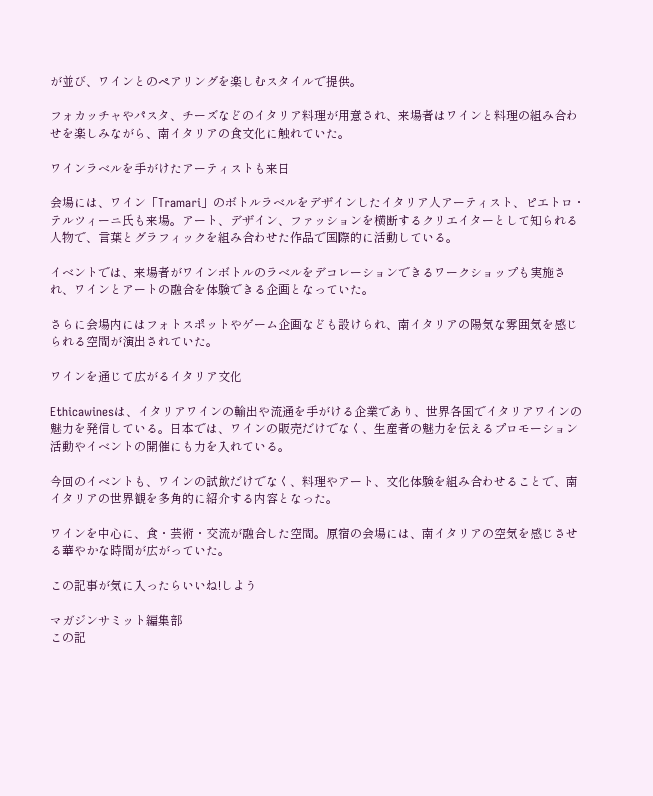が並び、ワインとのペアリングを楽しむスタイルで提供。

フォカッチャやパスタ、チーズなどのイタリア料理が用意され、来場者はワインと料理の組み合わせを楽しみながら、南イタリアの食文化に触れていた。

ワインラベルを手がけたアーティストも来日

会場には、ワイン「Tramari」のボトルラベルをデザインしたイタリア人アーティスト、ピエトロ・テルツィーニ氏も来場。アート、デザイン、ファッションを横断するクリエイターとして知られる人物で、言葉とグラフィックを組み合わせた作品で国際的に活動している。

イベントでは、来場者がワインボトルのラベルをデコレーションできるワークショップも実施され、ワインとアートの融合を体験できる企画となっていた。

さらに会場内にはフォトスポットやゲーム企画なども設けられ、南イタリアの陽気な雰囲気を感じられる空間が演出されていた。

ワインを通じて広がるイタリア文化

Ethicawinesは、イタリアワインの輸出や流通を手がける企業であり、世界各国でイタリアワインの魅力を発信している。日本では、ワインの販売だけでなく、生産者の魅力を伝えるプロモーション活動やイベントの開催にも力を入れている。

今回のイベントも、ワインの試飲だけでなく、料理やアート、文化体験を組み合わせることで、南イタリアの世界観を多角的に紹介する内容となった。

ワインを中心に、食・芸術・交流が融合した空間。原宿の会場には、南イタリアの空気を感じさせる華やかな時間が広がっていた。

この記事が気に入ったらいいね!しよう

マガジンサミット編集部
この記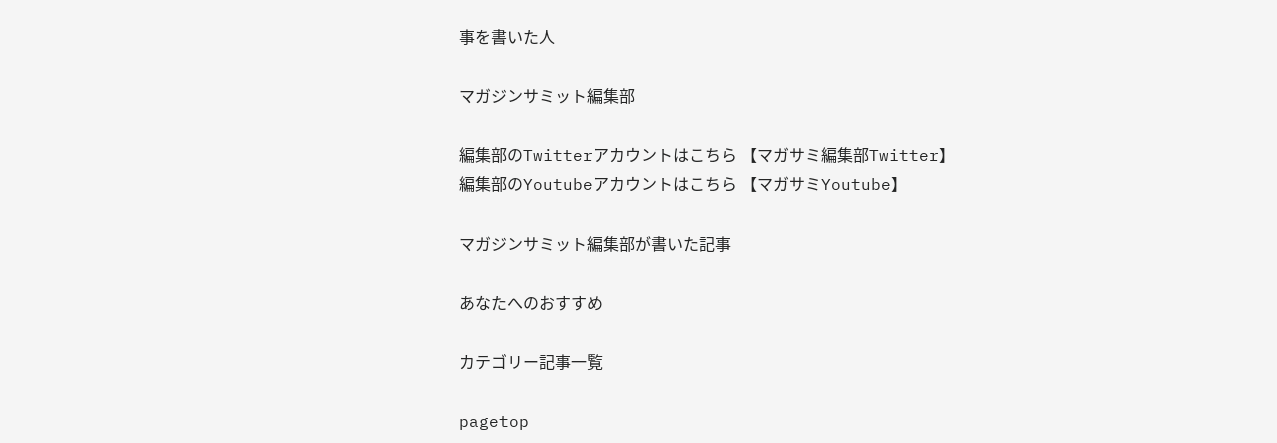事を書いた人

マガジンサミット編集部

編集部のTwitterアカウントはこちら 【マガサミ編集部Twitter】 編集部のYoutubeアカウントはこちら 【マガサミYoutube】

マガジンサミット編集部が書いた記事

あなたへのおすすめ

カテゴリー記事一覧

pagetop